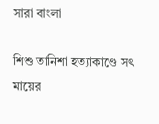সারা বাংলা

শিশু তানিশা হত্যাকাণ্ডে সৎ মায়ের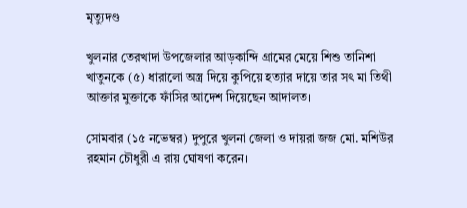মৃত্যুদণ্ড

খুলনার তেরখাদা উপ‌জেলার আড়কা‌ন্দি গ্রা‌মের মেয়ে শিশু তানিশা খাতুনকে (৫) ধারা‌লো অস্ত্র দি‌য়ে কু‌পি‌য়ে হত‌্যার দায়ে তার সৎ মা তিথী আক্তার মুক্তাকে ফাঁসির আদেশ দি‌য়ে‌ছেন আদালত।

সোমবার (১৫ ন‌ভেম্বর) দুপুরে খুলনা জেলা ও দায়রা জজ মো. মশিউর রহমান চৌধুরী এ রায় ঘোষণা ক‌রেন।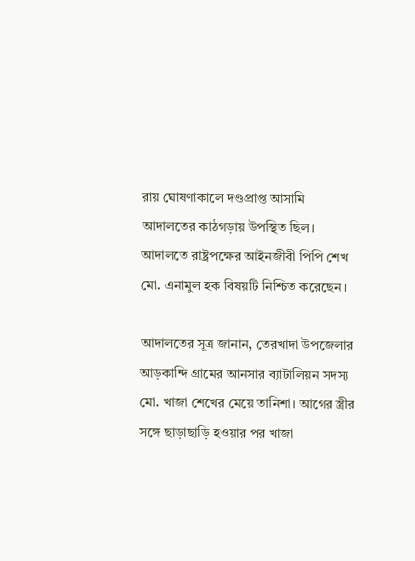রায় ঘোষণাকা‌লে দণ্ডপ্রাপ্ত আসা‌মি আদাল‌তের কাঠগড়ায় উপ‌স্থিত ছিল। আদালতে রাষ্ট্রপক্ষের আইনজীবী পিপি শেখ মো. এনামুল হক বিষয়টি নিশ্চিত করেছেন।

আদালতের সূত্র জানান, তেরখাদা উপজেলার আড়কান্দি গ্রামের আনসার ব্যাটালিয়ন সদস্য মো. খাজা শেখের মেয়ে তানিশা। আগের স্ত্রীর সঙ্গে ছাড়াছাড়ি হওয়ার পর খাজা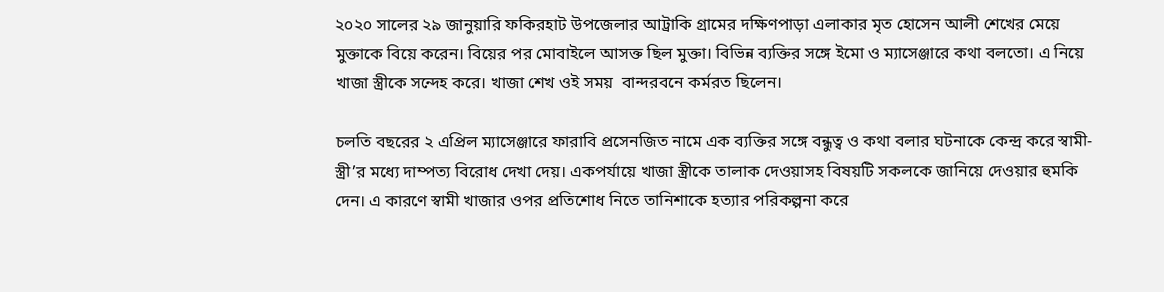২০২০ সালের ২৯ জানুয়ারি ফকিরহাট উপজেলার আট্রাকি গ্রামের দক্ষিণপাড়া এলাকার মৃত হোসেন আলী শেখের মেয়ে মুক্তাকে বিয়ে করেন। বিয়ের পর মোবাইলে আসক্ত ছিল মুক্তা। বিভিন্ন ব্যক্তির সঙ্গে ইমো ও ম্যাসেঞ্জারে কথা বলতো। এ নিয়ে খাজা স্ত্রীকে সন্দেহ করে। খাজা শেখ ওই সময়  বান্দরবনে কর্মরত ছি‌লেন।

চলতি বছরের ২ এপ্রিল ম্যাসেঞ্জারে ফারাবি প্রসেনজিত নামে এক ব্যক্তির সঙ্গে বন্ধুত্ব ও কথা বলার ঘটনাকে কেন্দ্র করে স্বামী-স্ত্রী’র মধ্যে দাম্পত্য বিরোধ দেখা দেয়। একপর্যায়ে খাজা স্ত্রীকে তালাক দেওয়াসহ বিষয়টি সকলকে জানিয়ে দেওয়ার হুমকি দেন। এ কারণে স্বামী খাজার ওপর প্রতিশোধ নিতে তানিশাকে হত্যার পরিকল্পনা করে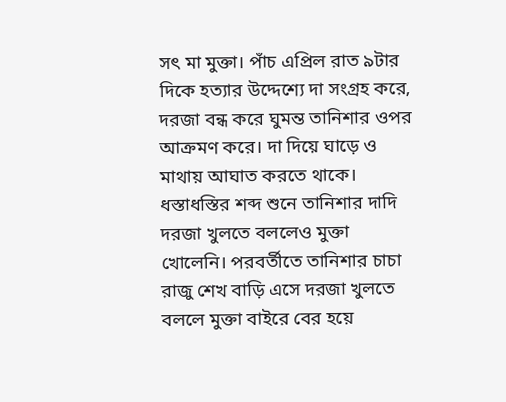সৎ মা মুক্তা। পাঁচ এপ্রিল রাত ৯টার দিকে হত্যার উদ্দেশ্যে দা সংগ্রহ করে, দরজা বন্ধ করে ঘুমন্ত তানিশার ওপর আক্রমণ করে। দা দিয়ে ঘাড়ে ও মাথায় আঘাত করতে থাকে। ধস্তাধস্তির শব্দ শুনে তানিশার দাদি দরজা খুলতে বললেও মুক্তা খোলেনি। পরবর্তীতে তানিশার চাচা রাজু শেখ বাড়ি এসে দরজা খুলতে বললে মুক্তা বাইরে বের হয়ে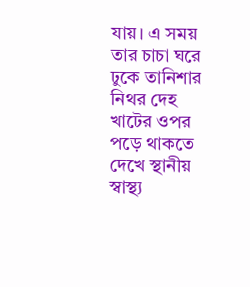যায়। এ সময় তার চাচা ঘরে ঢুকে তানিশার নিথর দেহ খাটের ওপর পড়ে থাকতে দেখে স্থানীয় স্বাস্থ‌্য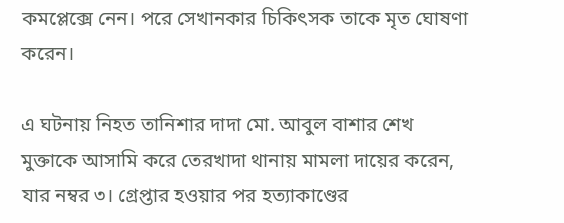কমপ্লেক্সে নেন। পরে সেখানকার চিকিৎসক তাকে মৃত ঘোষণা করেন।

এ ঘটনায় নিহত তানিশার দাদা মো. আবুল বাশার শেখ মুক্তাকে আসামি করে তেরখাদা থানায় মামলা দায়ের করেন, যার নম্বর ৩। গ্রেপ্তার হওয়ার পর হত‌্যাকা‌ণ্ডের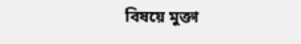বিষ‌য়ে মুক্তা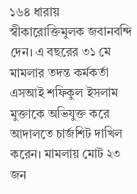১৬৪ ধারায় স্বীকা‌রো‌ক্তিমুলক জবানব‌ন্দি দেন। এ বছরের ৩১ মে মামলার তদন্ত কর্মকর্তা এসআই শফিকুল ইসলাম মুক্তাকে অভিযুক্ত করে আদালতে চার্জশিট দাখিল করেন। মামলায় মোট ২৩ জন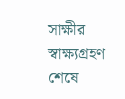সাক্ষীর স্বাক্ষ্যগ্রহণ শেষে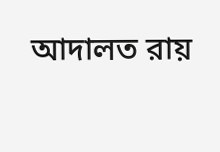আদালত রায়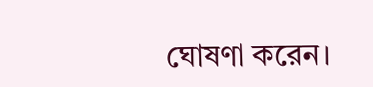ঘোষণা করেন।